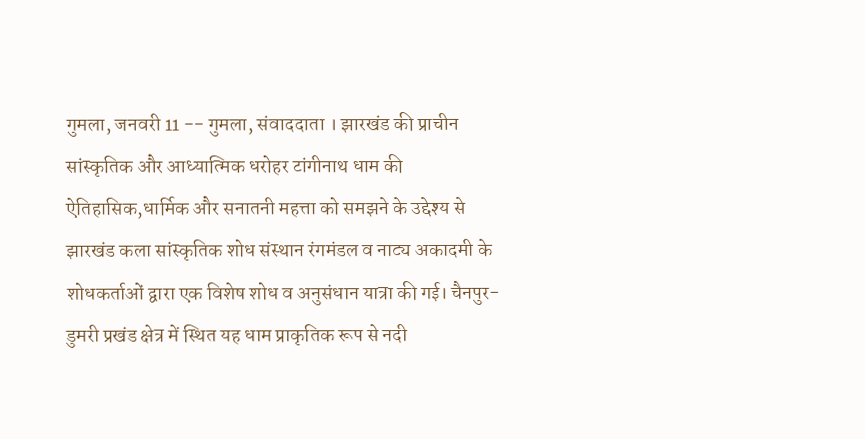गुमला, जनवरी 11 -- गुमला, संवाददाता । झारखंड की प्राचीन सांस्कृतिक और आध्यात्मिक धरोहर टांगीनाथ धाम की ऐतिहासिक,धार्मिक और सनातनी महत्ता को समझने के उद्देश्य से झारखंड कला सांस्कृतिक शोध संस्थान रंगमंडल व नाट्य अकादमी के शोधकर्ताओं द्वारा एक विशेष शोध व अनुसंधान यात्रा की गई। चैनपुर-डुमरी प्रखंड क्षेत्र में स्थित यह धाम प्राकृतिक रूप से नदी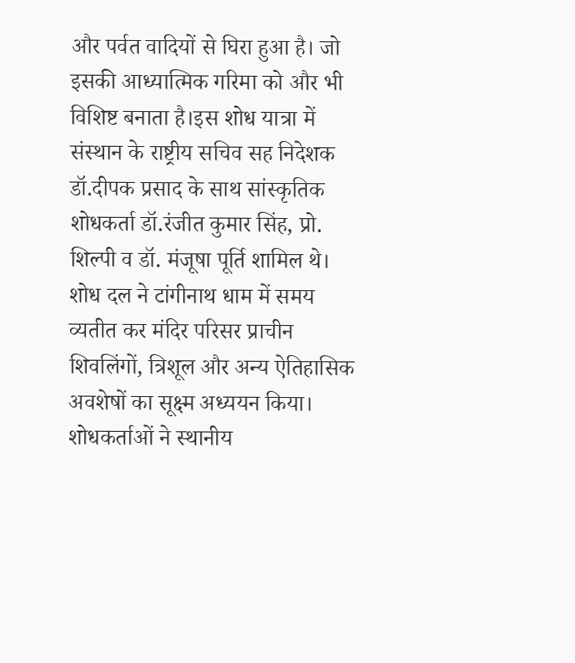और पर्वत वादियों से घिरा हुआ है। जो इसकी आध्यात्मिक गरिमा को और भी विशिष्ट बनाता है।इस शोध यात्रा में संस्थान के राष्ट्रीय सचिव सह निदेशक डॉ.दीपक प्रसाद के साथ सांस्कृतिक शोधकर्ता डॉ.रंजीत कुमार सिंह, प्रो. शिल्पी व डॉ. मंजूषा पूर्ति शामिल थे। शोध दल ने टांगीनाथ धाम में समय व्यतीत कर मंदिर परिसर प्राचीन शिवलिंगों, त्रिशूल और अन्य ऐतिहासिक अवशेषों का सूक्ष्म अध्ययन किया। शोधकर्ताओं ने स्थानीय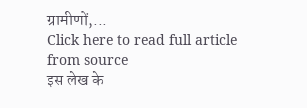ग्रामीणों,...
Click here to read full article from source
इस लेख के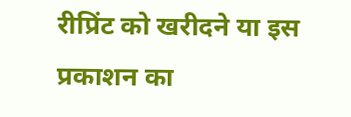रीप्रिंट को खरीदने या इस प्रकाशन का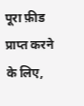पूरा फ़ीड प्राप्त करने के लिए,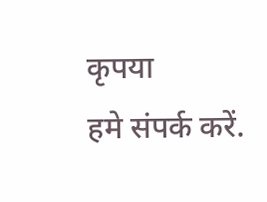कृपया
हमे संपर्क करें.